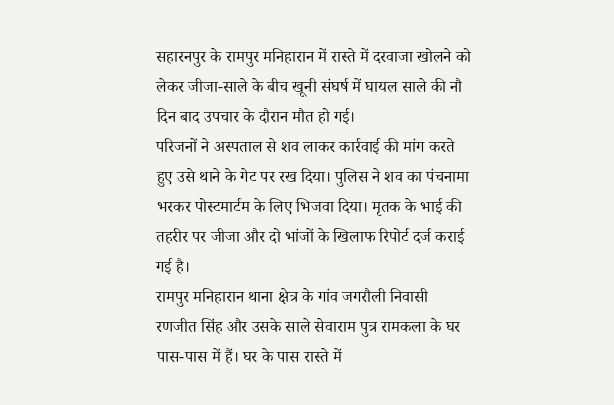सहारनपुर के रामपुर मनिहारान में रास्ते में दरवाजा खोलने को लेकर जीजा-साले के बीच खूनी संघर्ष में घायल साले की नौ दिन बाद उपचार के दौरान मौत हो गई।
परिजनों ने अस्पताल से शव लाकर कार्रवाई की मांग करते हुए उसे थाने के गेट पर रख दिया। पुलिस ने शव का पंचनामा भरकर पोस्टमार्टम के लिए भिजवा दिया। मृतक के भाई की तहरीर पर जीजा और दो भांजों के खिलाफ रिपोर्ट दर्ज कराई गई है।
रामपुर मनिहारान थाना क्षेत्र के गांव जगरौली निवासी रणजीत सिंह और उसके साले सेवाराम पुत्र रामकला के घर पास-पास में हैं। घर के पास रास्ते में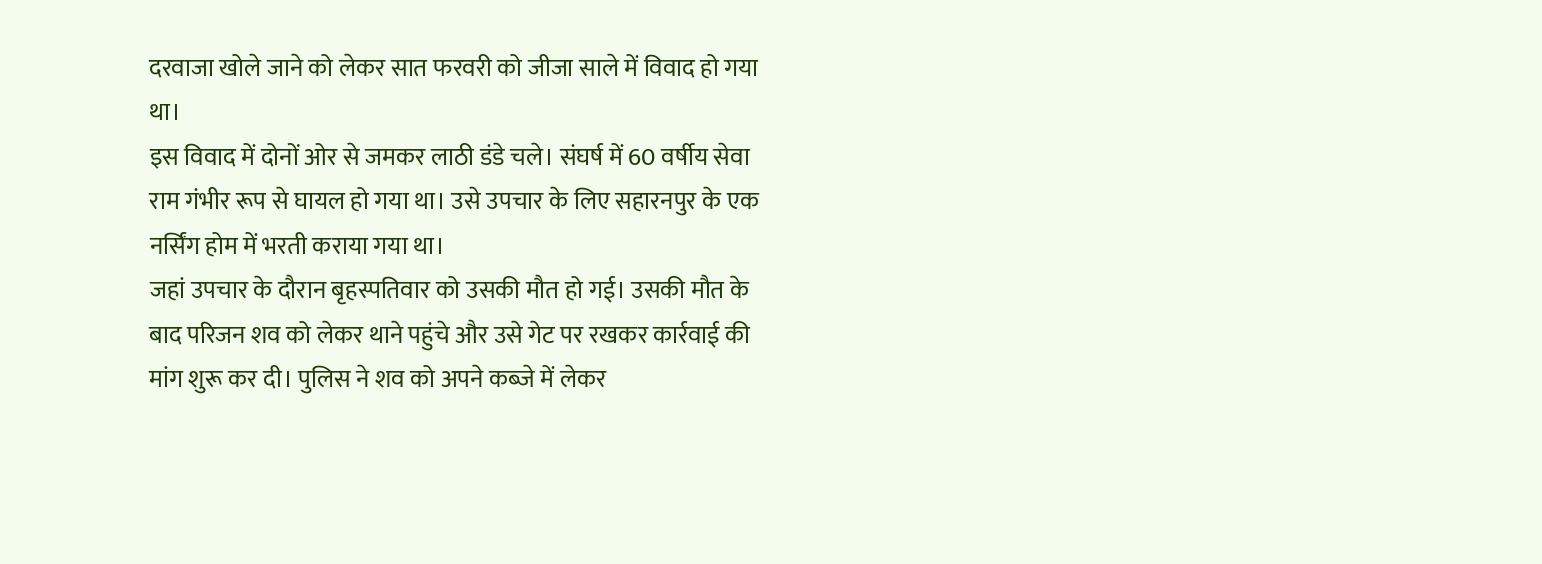दरवाजा खोले जाने को लेकर सात फरवरी को जीजा साले में विवाद हो गया था।
इस विवाद में दोनों ओर से जमकर लाठी डंडे चले। संघर्ष में 60 वर्षीय सेवा राम गंभीर रूप से घायल हो गया था। उसे उपचार के लिए सहारनपुर के एक नर्सिंग होम में भरती कराया गया था।
जहां उपचार के दौरान बृहस्पतिवार को उसकी मौत हो गई। उसकी मौत के बाद परिजन शव को लेकर थाने पहुंचे और उसे गेट पर रखकर कार्रवाई की मांग शुरू कर दी। पुलिस ने शव को अपने कब्जे में लेकर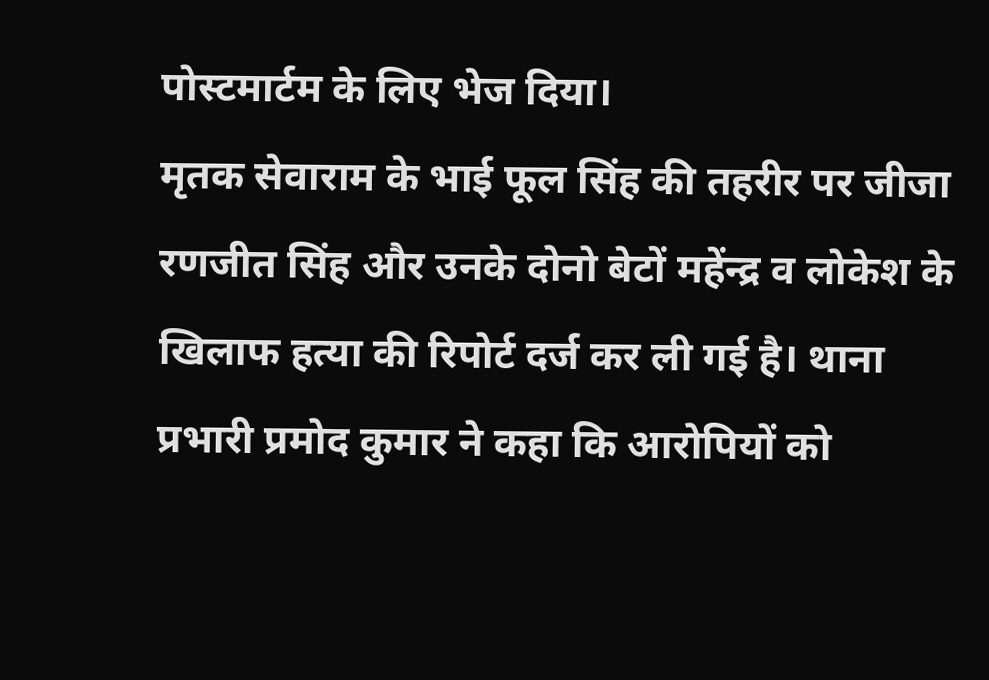पोस्टमार्टम के लिए भेज दिया।
मृतक सेवाराम के भाई फूल सिंह की तहरीर पर जीजा रणजीत सिंह और उनके दोनो बेटों महेंन्द्र व लोकेश के खिलाफ हत्या की रिपोर्ट दर्ज कर ली गई है। थाना प्रभारी प्रमोद कुमार ने कहा कि आरोपियों को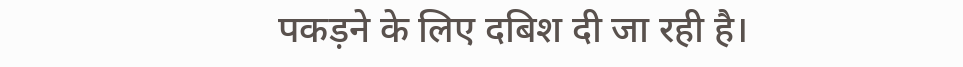पकड़ने के लिए दबिश दी जा रही है।